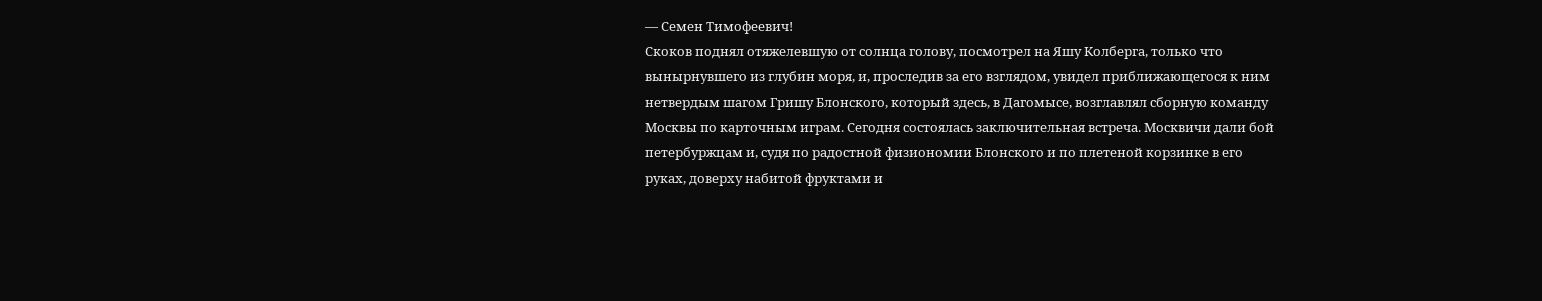— Семен Тимофеевич!
Скоков поднял отяжелевшую от солнца голову, посмотрел на Яшу Колберга, только что вынырнувшего из глубин моря, и, проследив за его взглядом, увидел приближающегося к ним нетвердым шагом Гришу Блонского, который здесь, в Дагомысе, возглавлял сборную команду Москвы по карточным играм. Сегодня состоялась заключительная встреча. Москвичи дали бой петербуржцам и, судя по радостной физиономии Блонского и по плетеной корзинке в его руках, доверху набитой фруктами и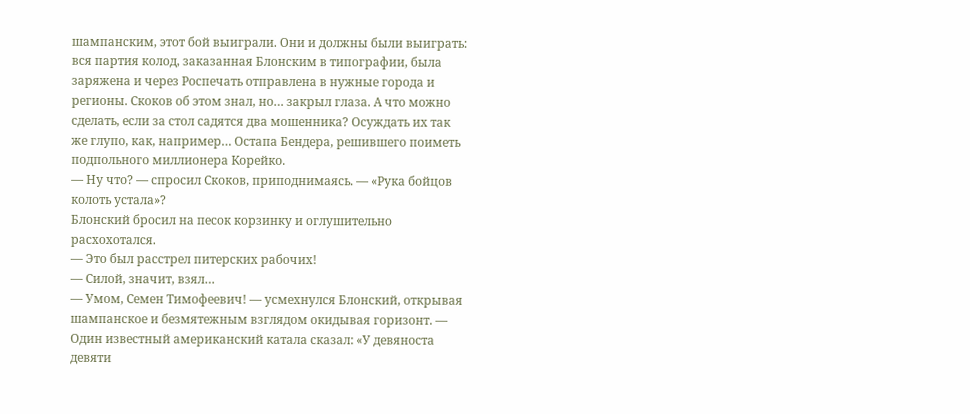шампанским, этот бой выиграли. Они и должны были выиграть: вся партия колод, заказанная Блонским в типографии, была заряжена и через Роспечать отправлена в нужные города и регионы. Скоков об этом знал, но… закрыл глаза. А что можно сделать, если за стол садятся два мошенника? Осуждать их так же глупо, как, например… Остапа Бендера, решившего поиметь подпольного миллионера Корейко.
— Ну что? — спросил Скоков, приподнимаясь. — «Рука бойцов колоть устала»?
Блонский бросил на песок корзинку и оглушительно расхохотался.
— Это был расстрел питерских рабочих!
— Силой, значит, взял…
— Умом, Семен Тимофеевич! — усмехнулся Блонский, открывая шампанское и безмятежным взглядом окидывая горизонт. — Один известный американский катала сказал: «У девяноста девяти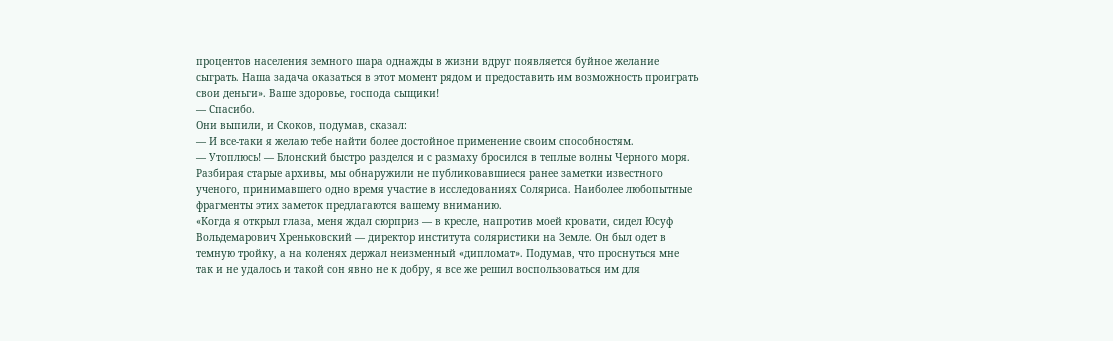процентов населения земного шара однажды в жизни вдруг появляется буйное желание сыграть. Наша задача оказаться в этот момент рядом и предоставить им возможность проиграть свои деньги». Ваше здоровье, господа сыщики!
— Спасибо.
Они выпили, и Скоков, подумав, сказал:
— И все-таки я желаю тебе найти более достойное применение своим способностям.
— Утоплюсь! — Блонский быстро разделся и с размаху бросился в теплые волны Черного моря.
Разбирая старые архивы, мы обнаружили не публиковавшиеся ранее заметки известного ученого, принимавшего одно время участие в исследованиях Соляриса. Наиболее любопытные фрагменты этих заметок предлагаются вашему вниманию.
«Когда я открыл глаза, меня ждал сюрприз — в кресле, напротив моей кровати, сидел Юсуф Вольдемарович Хреньковский — директор института соляристики на Земле. Он был одет в темную тройку, а на коленях держал неизменный «дипломат». Подумав, что проснуться мне так и не удалось и такой сон явно не к добру, я все же решил воспользоваться им для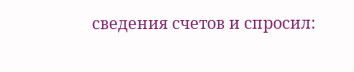сведения счетов и спросил: